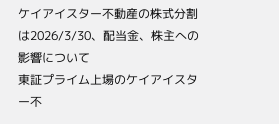ケイアイスター不動産の株式分割は2026/3/30、配当金、株主への影響について
東証プライム上場のケイアイスター不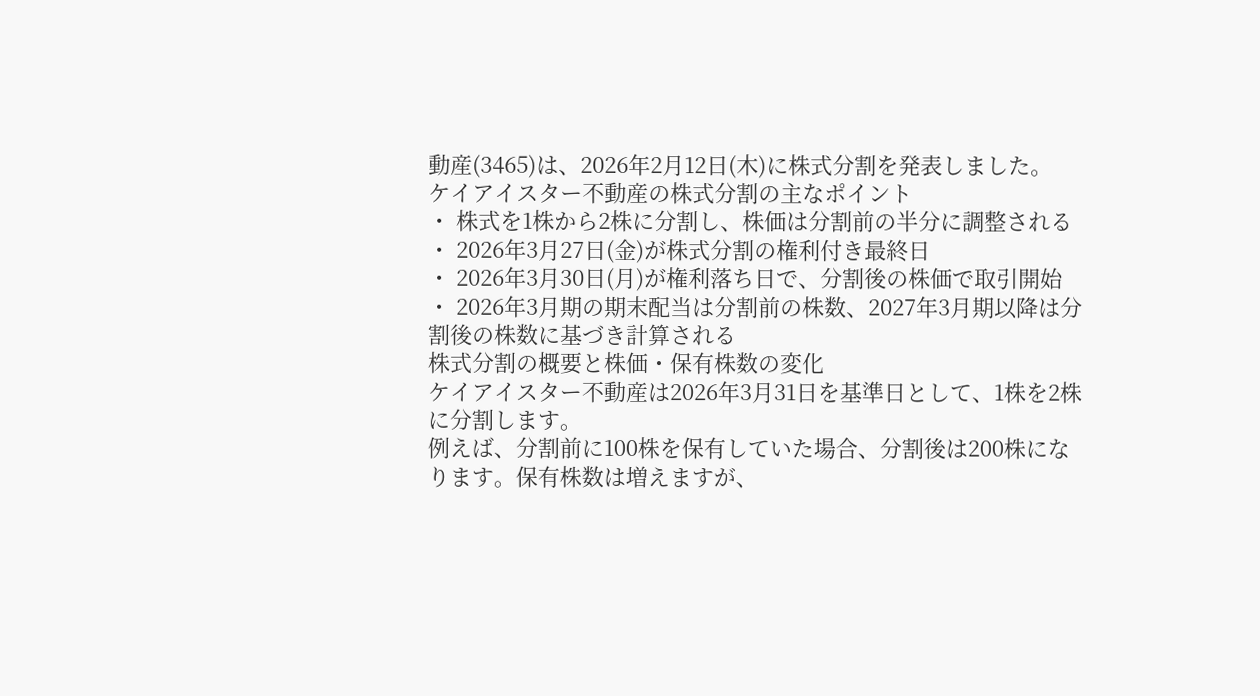動産(3465)は、2026年2月12日(木)に株式分割を発表しました。
ケイアイスター不動産の株式分割の主なポイント
・ 株式を1株から2株に分割し、株価は分割前の半分に調整される
・ 2026年3月27日(金)が株式分割の権利付き最終日
・ 2026年3月30日(月)が権利落ち日で、分割後の株価で取引開始
・ 2026年3月期の期末配当は分割前の株数、2027年3月期以降は分割後の株数に基づき計算される
株式分割の概要と株価・保有株数の変化
ケイアイスター不動産は2026年3月31日を基準日として、1株を2株に分割します。
例えば、分割前に100株を保有していた場合、分割後は200株になります。保有株数は増えますが、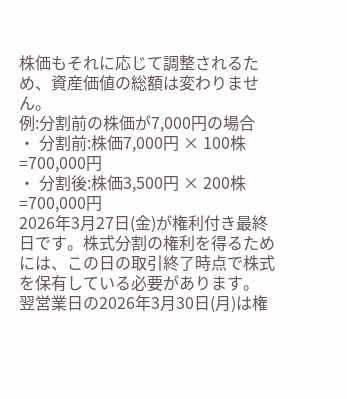株価もそれに応じて調整されるため、資産価値の総額は変わりません。
例:分割前の株価が7,000円の場合
・ 分割前:株価7,000円 × 100株=700,000円
・ 分割後:株価3,500円 × 200株=700,000円
2026年3月27日(金)が権利付き最終日です。株式分割の権利を得るためには、この日の取引終了時点で株式を保有している必要があります。
翌営業日の2026年3月30日(月)は権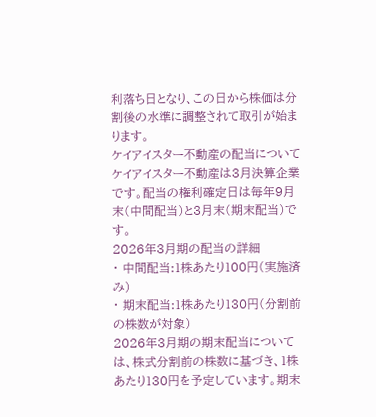利落ち日となり、この日から株価は分割後の水準に調整されて取引が始まります。
ケイアイスター不動産の配当について
ケイアイスター不動産は3月決算企業です。配当の権利確定日は毎年9月末(中間配当)と3月末(期末配当)です。
2026年3月期の配当の詳細
・ 中間配当:1株あたり100円(実施済み)
・ 期末配当:1株あたり130円(分割前の株数が対象)
2026年3月期の期末配当については、株式分割前の株数に基づき、1株あたり130円を予定しています。期末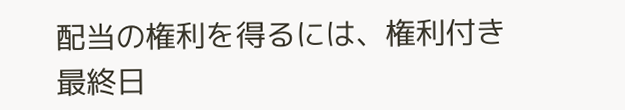配当の権利を得るには、権利付き最終日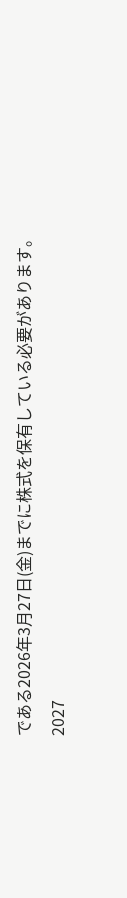である2026年3月27日(金)までに株式を保有している必要があります。
2027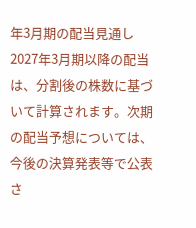年3月期の配当見通し
2027年3月期以降の配当は、分割後の株数に基づいて計算されます。次期の配当予想については、今後の決算発表等で公表さ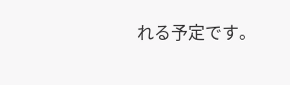れる予定です。